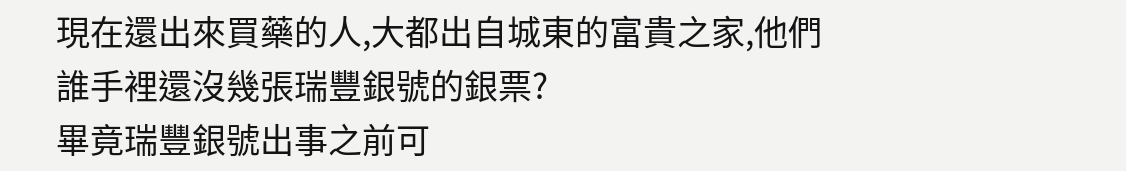現在還出來買藥的人,大都出自城東的富貴之家,他們誰手裡還沒幾張瑞豐銀號的銀票?
畢竟瑞豐銀號出事之前可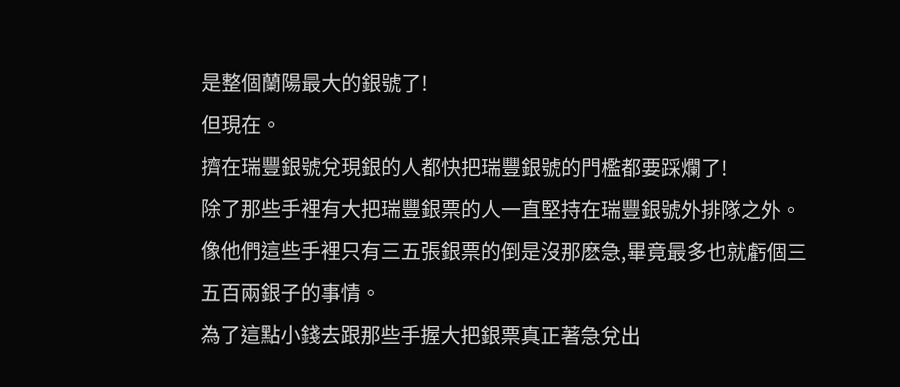是整個蘭陽最大的銀號了!
但現在。
擠在瑞豐銀號兌現銀的人都快把瑞豐銀號的門檻都要踩爛了!
除了那些手裡有大把瑞豐銀票的人一直堅持在瑞豐銀號外排隊之外。
像他們這些手裡只有三五張銀票的倒是沒那麽急,畢竟最多也就虧個三五百兩銀子的事情。
為了這點小錢去跟那些手握大把銀票真正著急兌出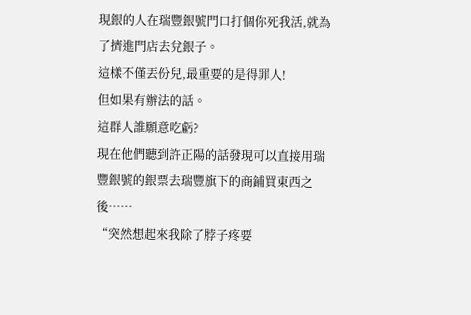現銀的人在瑞豐銀號門口打個你死我活,就為了擠進門店去兌銀子。
這樣不僅丟份兒,最重要的是得罪人!
但如果有辦法的話。
這群人誰願意吃虧?
現在他們聽到許正陽的話發現可以直接用瑞豐銀號的銀票去瑞豐旗下的商鋪買東西之後……
“突然想起來我除了脖子疼要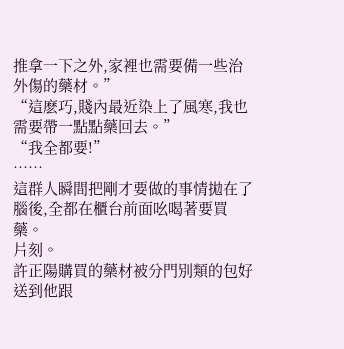推拿一下之外,家裡也需要備一些治外傷的藥材。”
“這麽巧,賤內最近染上了風寒,我也需要帶一點點藥回去。”
“我全都要!”
……
這群人瞬間把剛才要做的事情拋在了腦後,全都在櫃台前面吆喝著要買藥。
片刻。
許正陽購買的藥材被分門別類的包好送到他跟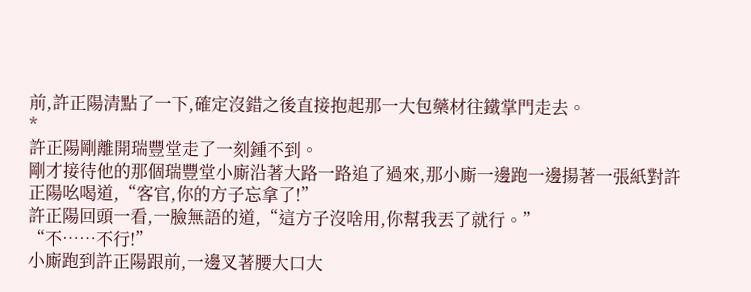前,許正陽清點了一下,確定沒錯之後直接抱起那一大包藥材往鐵掌門走去。
*
許正陽剛離開瑞豐堂走了一刻鍾不到。
剛才接待他的那個瑞豐堂小廝沿著大路一路追了過來,那小廝一邊跑一邊揚著一張紙對許正陽吆喝道,“客官,你的方子忘拿了!”
許正陽回頭一看,一臉無語的道,“這方子沒啥用,你幫我丟了就行。”
“不……不行!”
小廝跑到許正陽跟前,一邊叉著腰大口大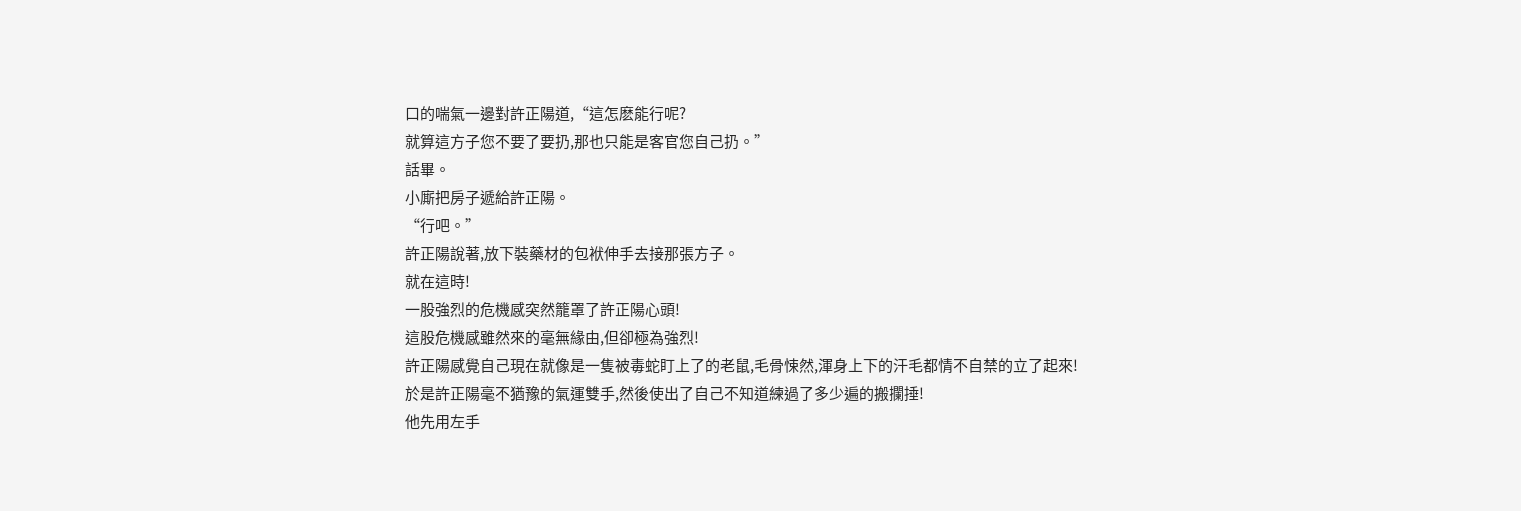口的喘氣一邊對許正陽道,“這怎麽能行呢?
就算這方子您不要了要扔,那也只能是客官您自己扔。”
話畢。
小廝把房子遞給許正陽。
“行吧。”
許正陽說著,放下裝藥材的包袱伸手去接那張方子。
就在這時!
一股強烈的危機感突然籠罩了許正陽心頭!
這股危機感雖然來的毫無緣由,但卻極為強烈!
許正陽感覺自己現在就像是一隻被毒蛇盯上了的老鼠,毛骨悚然,渾身上下的汗毛都情不自禁的立了起來!
於是許正陽毫不猶豫的氣運雙手,然後使出了自己不知道練過了多少遍的搬攔捶!
他先用左手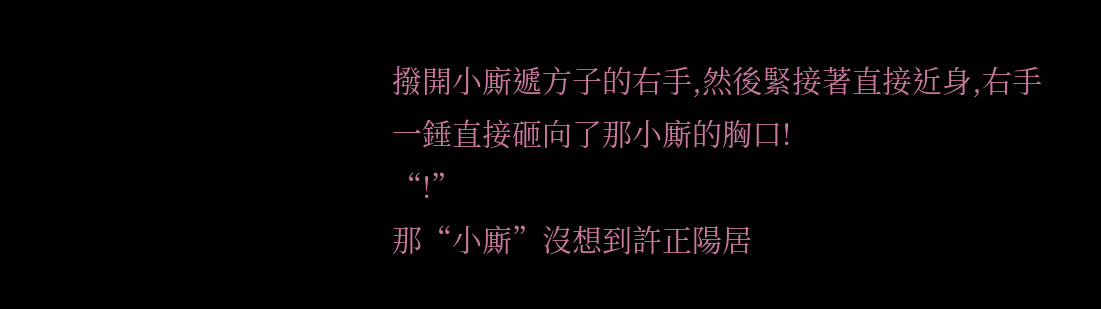撥開小廝遞方子的右手,然後緊接著直接近身,右手一錘直接砸向了那小廝的胸口!
“!”
那“小廝”沒想到許正陽居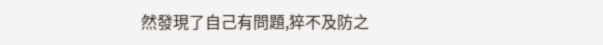然發現了自己有問題,猝不及防之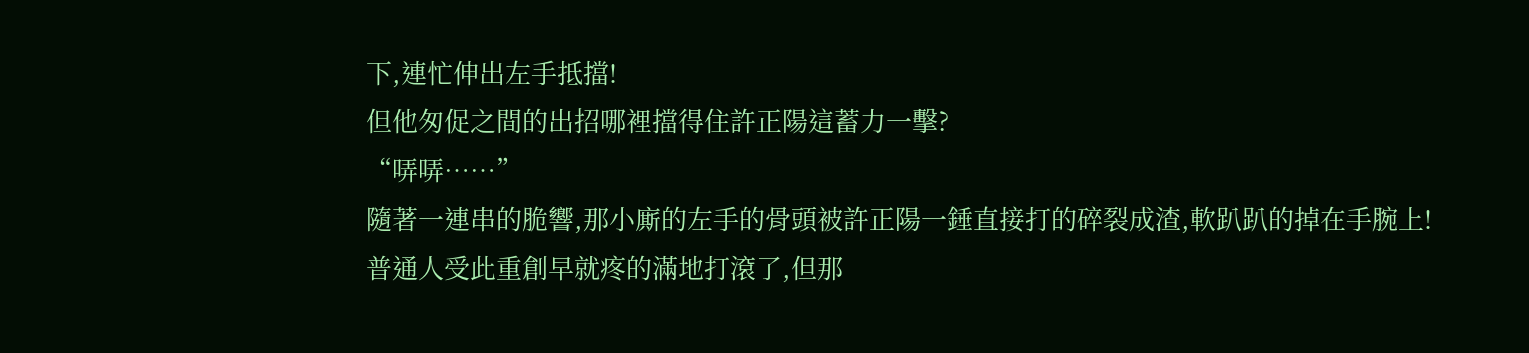下,連忙伸出左手抵擋!
但他匆促之間的出招哪裡擋得住許正陽這蓄力一擊?
“哢哢……”
隨著一連串的脆響,那小廝的左手的骨頭被許正陽一錘直接打的碎裂成渣,軟趴趴的掉在手腕上!
普通人受此重創早就疼的滿地打滾了,但那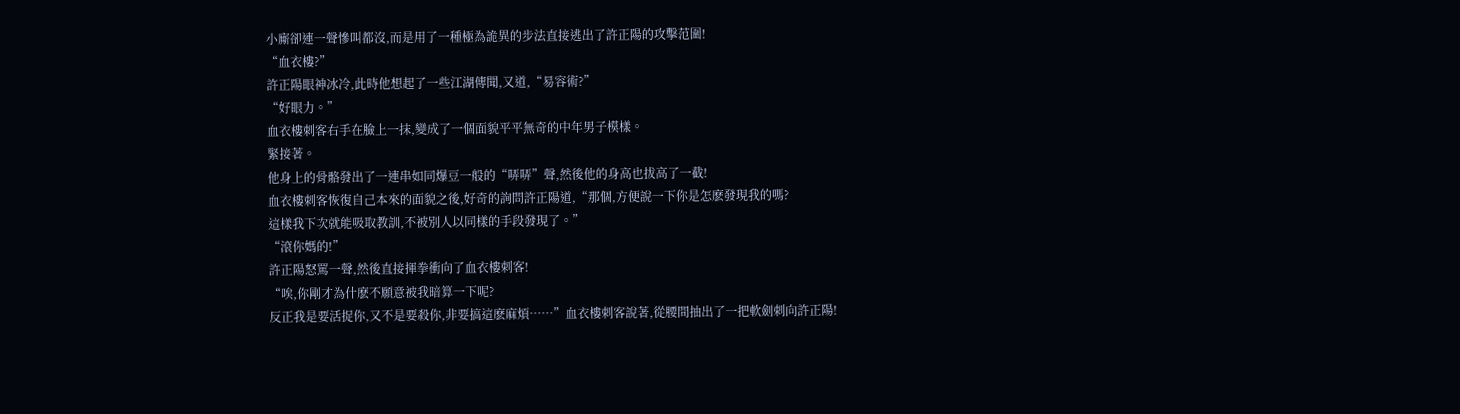小廝卻連一聲慘叫都沒,而是用了一種極為詭異的步法直接逃出了許正陽的攻擊范圍!
“血衣樓?”
許正陽眼神冰冷,此時他想起了一些江湖傳聞,又道,“易容術?”
“好眼力。”
血衣樓刺客右手在臉上一抹,變成了一個面貌平平無奇的中年男子模樣。
緊接著。
他身上的骨骼發出了一連串如同爆豆一般的“哢哢”聲,然後他的身高也拔高了一截!
血衣樓刺客恢復自己本來的面貌之後,好奇的詢問許正陽道,“那個,方便說一下你是怎麽發現我的嗎?
這樣我下次就能吸取教訓,不被別人以同樣的手段發現了。”
“滾你媽的!”
許正陽怒罵一聲,然後直接揮拳衝向了血衣樓刺客!
“唉,你剛才為什麽不願意被我暗算一下呢?
反正我是要活捉你,又不是要殺你,非要搞這麽麻煩……”血衣樓刺客說著,從腰間抽出了一把軟劍刺向許正陽!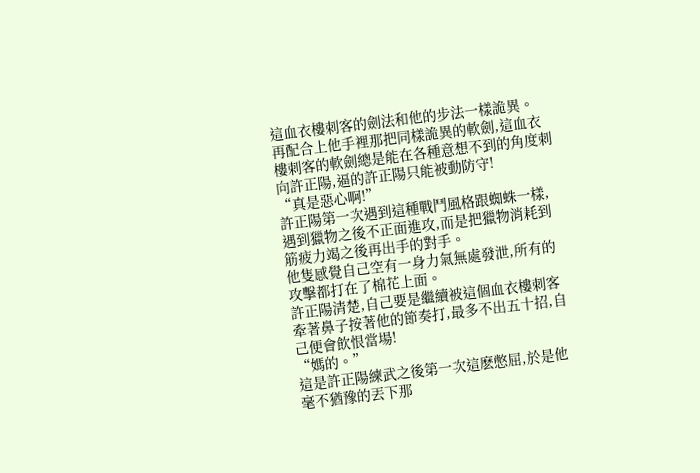這血衣樓刺客的劍法和他的步法一樣詭異。
再配合上他手裡那把同樣詭異的軟劍,這血衣樓刺客的軟劍總是能在各種意想不到的角度刺向許正陽,逼的許正陽只能被動防守!
“真是惡心啊!”
許正陽第一次遇到這種戰鬥風格跟蜘蛛一樣,遇到獵物之後不正面進攻,而是把獵物消耗到筋疲力竭之後再出手的對手。
他隻感覺自己空有一身力氣無處發泄,所有的攻擊都打在了棉花上面。
許正陽清楚,自己要是繼續被這個血衣樓刺客牽著鼻子按著他的節奏打,最多不出五十招,自己便會飲恨當場!
“媽的。”
這是許正陽練武之後第一次這麽憋屈,於是他毫不猶豫的丟下那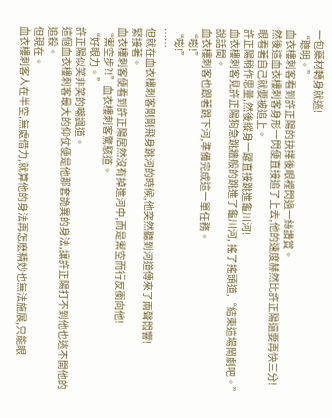一包藥材轉身就逃!
“聰明。”
血衣樓刺客看到許正陽的抉擇後眼裡閃過一絲讚賞。
然後這血衣樓刺客身形一閃便直接追了上去,他的速度赫然比許正陽還要再快三分!
眼看著自己就要被追上。
許正陽稍作思量,然後縱身一躍直接跳進龜川河!
血衣樓刺客見許正陽狗急跳牆般的跳進了龜川河, 搖了搖頭道,“結束這場鬧劇吧。”
說話間。
血衣樓刺客也跟著跳下河,準備完成這一單任務。
“嘭!”
“嘭!”
……
但就在血衣樓刺客剛剛飛身跳河的時候,他突然聽到河道傳來了兩聲悶響!
緊接著。
血衣樓刺客便看到許正陽居然沒有掉進河中,而是禦空而行反衝向他!
“禦空步?!”血衣樓刺客驚駭道。
“好眼力。”
許正陽似笑非笑的嘲諷道。
這個血衣樓刺客最大的仰仗便是他那套詭異的身法,讓許正陽打不到他也逃不開他的追殺。
但現在。
血衣樓刺客人在半空,無處借力,就算他的身法再怎麽精妙也無法施展,只能眼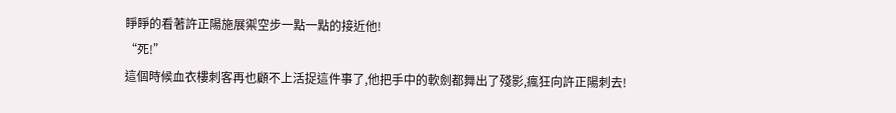睜睜的看著許正陽施展禦空步一點一點的接近他!
“死!”
這個時候血衣樓刺客再也顧不上活捉這件事了,他把手中的軟劍都舞出了殘影,瘋狂向許正陽刺去!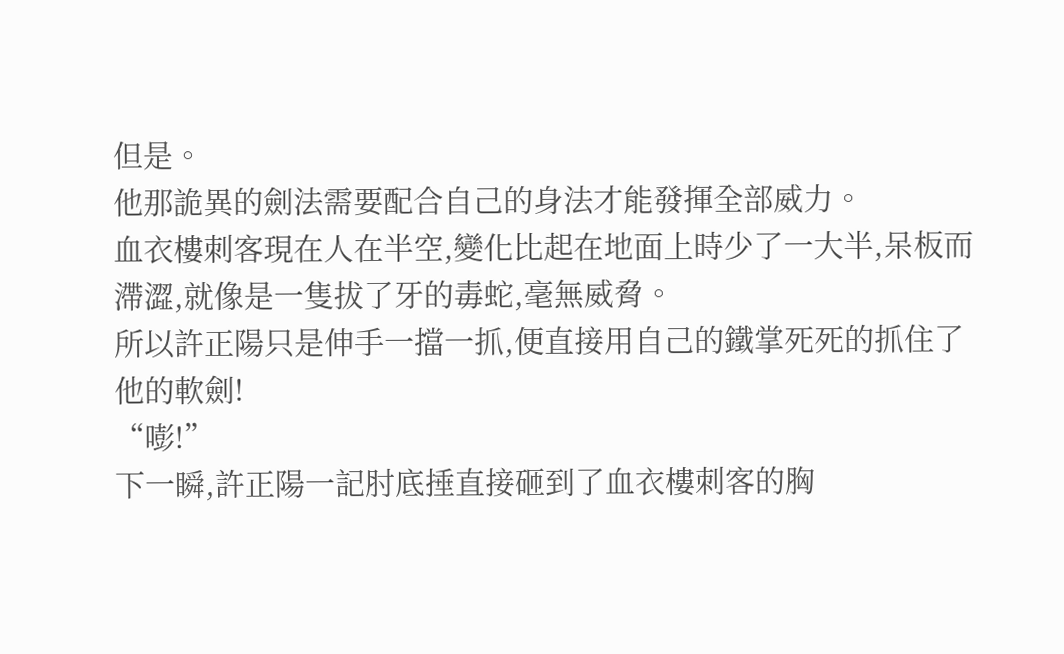但是。
他那詭異的劍法需要配合自己的身法才能發揮全部威力。
血衣樓刺客現在人在半空,變化比起在地面上時少了一大半,呆板而滯澀,就像是一隻拔了牙的毒蛇,毫無威脅。
所以許正陽只是伸手一擋一抓,便直接用自己的鐵掌死死的抓住了他的軟劍!
“嘭!”
下一瞬,許正陽一記肘底捶直接砸到了血衣樓刺客的胸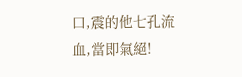口,震的他七孔流血,當即氣絕!